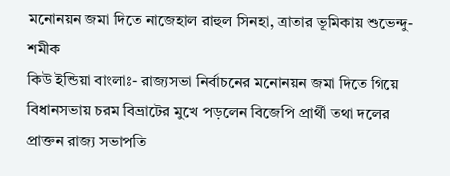মনোনয়ন জমা দিতে নাজেহাল রাহুল সিনহা, ত্রাতার ভূমিকায় শুভেন্দু-শমীক
কিউ ইন্ডিয়া বাংলাঃ- রাজ্যসভা নির্বাচনের মনোনয়ন জমা দিতে গিয়ে বিধানসভায় চরম বিভ্রাটের মুখে পড়লেন বিজেপি প্রার্থী তথা দলের প্রাক্তন রাজ্য সভাপতি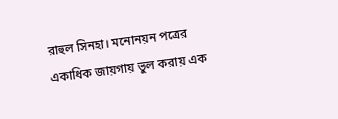রাহুল সিনহা। মনোনয়ন পত্রের একাধিক জায়গায় ভুল করায় এক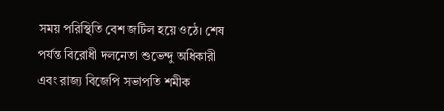সময় পরিস্থিতি বেশ জটিল হয়ে ওঠে। শেষ পর্যন্ত বিরোধী দলনেতা শুভেন্দু অধিকারী এবং রাজ্য বিজেপি সভাপতি শমীক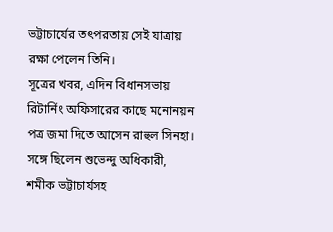ভট্টাচার্যের তৎপরতায় সেই যাত্রায় রক্ষা পেলেন তিনি।
সূত্রের খবর, এদিন বিধানসভায় রিটার্নিং অফিসারের কাছে মনোনয়ন পত্র জমা দিতে আসেন রাহুল সিনহা। সঙ্গে ছিলেন শুভেন্দু অধিকারী, শমীক ভট্টাচার্যসহ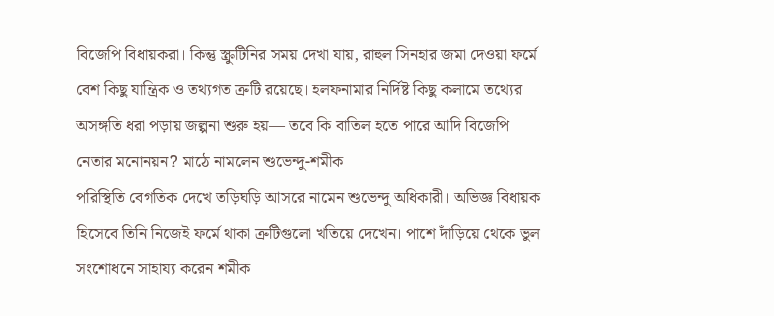বিজেপি বিধায়করা। কিন্তু স্ক্রুটিনির সময় দেখা যায়, রাহুল সিনহার জমা দেওয়া ফর্মে বেশ কিছু যান্ত্রিক ও তথ্যগত ত্রুটি রয়েছে। হলফনামার নির্দিষ্ট কিছু কলামে তথ্যের অসঙ্গতি ধরা পড়ায় জল্পনা শুরু হয়— তবে কি বাতিল হতে পারে আদি বিজেপি নেতার মনোনয়ন? মাঠে নামলেন শুভেন্দু-শমীক
পরিস্থিতি বেগতিক দেখে তড়িঘড়ি আসরে নামেন শুভেন্দু অধিকারী। অভিজ্ঞ বিধায়ক হিসেবে তিনি নিজেই ফর্মে থাকা ত্রুটিগুলো খতিয়ে দেখেন। পাশে দাঁড়িয়ে থেকে ভুল সংশোধনে সাহায্য করেন শমীক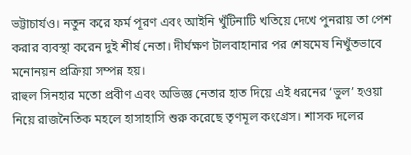ভট্টাচার্যও। নতুন করে ফর্ম পূরণ এবং আইনি খুঁটিনাটি খতিয়ে দেখে পুনরায় তা পেশ করার ব্যবস্থা করেন দুই শীর্ষ নেতা। দীর্ঘক্ষণ টালবাহানার পর শেষমেষ নিখুঁতভাবে মনোনয়ন প্রক্রিয়া সম্পন্ন হয়।
রাহুল সিনহার মতো প্রবীণ এবং অভিজ্ঞ নেতার হাত দিয়ে এই ধরনের ‘ভুল’ হওয়া নিয়ে রাজনৈতিক মহলে হাসাহাসি শুরু করেছে তৃণমূল কংগ্রেস। শাসক দলের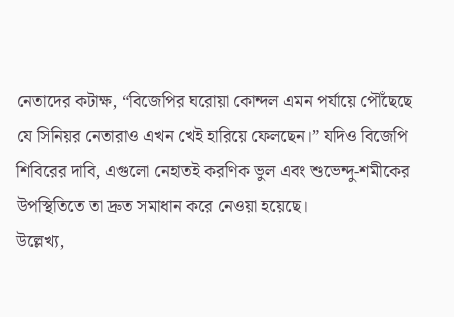নেতাদের কটাক্ষ, “বিজেপির ঘরোয়া কোন্দল এমন পর্যায়ে পৌঁছেছে যে সিনিয়র নেতারাও এখন খেই হারিয়ে ফেলছেন।” যদিও বিজেপি শিবিরের দাবি, এগুলো নেহাতই করণিক ভুল এবং শুভেন্দু-শমীকের উপস্থিতিতে তা দ্রুত সমাধান করে নেওয়া হয়েছে।
উল্লেখ্য,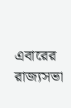এবারের রাজ্যসভা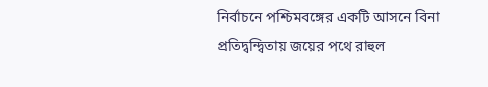নির্বাচনে পশ্চিমবঙ্গের একটি আসনে বিনা প্রতিদ্বন্দ্বিতায় জয়ের পথে রাহুল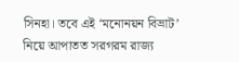সিনহা। তবে এই ‘মনোনয়ন বিভ্রাট’ নিয়ে আপাতত সরগরম রাজ্য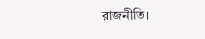রাজনীতি।